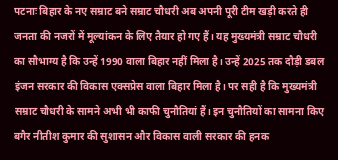पटनाः बिहार के नए सम्राट बने सम्राट चौधरी अब अपनी पूरी टीम खड़ी करते ही जनता की नजरों में मूल्यांकन के लिए तैयार हो गए हैं। यह मुख्यमंत्री सम्राट चौधरी का सौभाग्य है कि उन्हें 1990 वाला बिहार नहीं मिला है। उन्हें 2025 तक दौड़ी डबल इंजन सरकार की विकास एक्सप्रेस वाला बिहार मिला है। पर सही है कि मुख्यमंत्री सम्राट चौधरी के सामने अभी भी काफी चुनौतियां हैं। इन चुनौतियों का सामना किए बगैर नीतीश कुमार की सुशासन और विकास वाली सरकार की हनक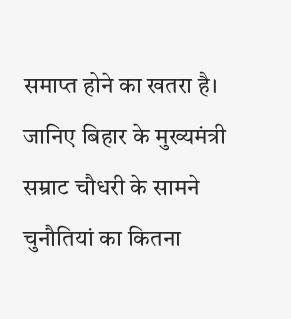समाप्त होने का खतरा है। जानिए बिहार के मुख्यमंत्री सम्राट चौधरी के सामने चुनौतियां का कितना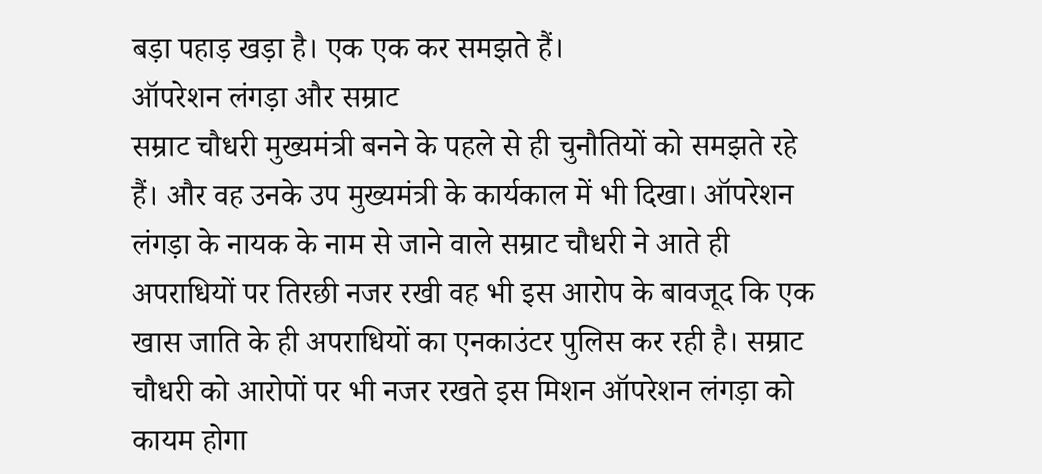बड़ा पहाड़ खड़ा है। एक एक कर समझते हैं।
ऑपरेशन लंगड़ा और सम्राट
सम्राट चौधरी मुख्यमंत्री बनने के पहले से ही चुनौतियों को समझते रहे हैं। और वह उनके उप मुख्यमंत्री के कार्यकाल में भी दिखा। ऑपरेशन लंगड़ा के नायक के नाम से जाने वाले सम्राट चौधरी ने आते ही अपराधियों पर तिरछी नजर रखी वह भी इस आरोप के बावजूद कि एक खास जाति के ही अपराधियों का एनकाउंटर पुलिस कर रही है। सम्राट चौधरी को आरोपों पर भी नजर रखते इस मिशन ऑपरेशन लंगड़ा को कायम होगा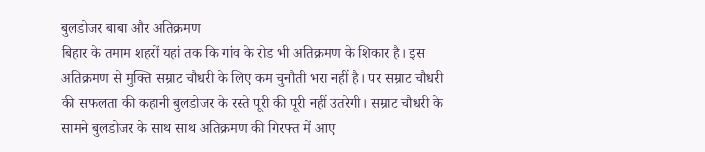बुलडोजर बाबा और अतिक्रमण
बिहार के तमाम शहरों यहां तक कि गांव के रोड भी अतिक्रमण के शिकार है। इस अतिक्रमण से मुक्ति सम्राट चौधरी के लिए कम चुनौती भरा नहीं है। पर सम्राट चौधरी की सफलता की कहानी बुलडोजर के रस्ते पूरी की पूरी नहीं उतरेगी। सम्राट चौधरी के सामने बुलडोजर के साथ साथ अतिक्रमण की गिरफ्त में आए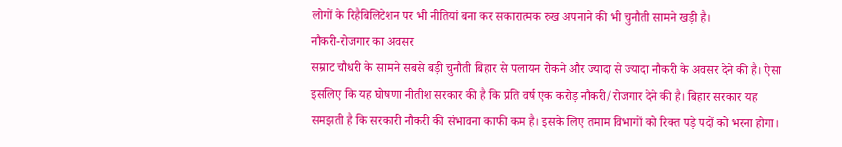लोगों के रिहैबिलिटेशन पर भी नीतियां बना कर सकारात्मक रुख अपनाने की भी चुनौती सामने खड़ी है।
नौकरी-रोजगार का अवसर
सम्राट चौधरी के सामने सबसे बड़ी चुनौती बिहार से पलायन रोकने और ज्यादा से ज्यादा नौकरी के अवसर देने की है। ऐसा इसलिए कि यह घोषणा नीतीश सरकार की है कि प्रति वर्ष एक करोड़ नौकरी/रोजगार देने की है। बिहार सरकार यह समझती है कि सरकारी नौकरी की संभावना काफी कम है। इसके लिए तमाम विभागों को रिक्त पड़े पदों को भरना होगा।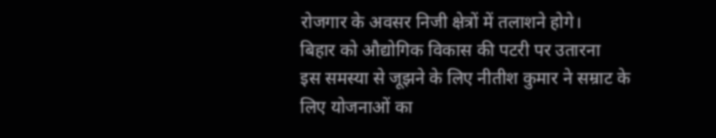रोजगार के अवसर निजी क्षेत्रों में तलाशने होगे।
बिहार को औद्योगिक विकास की पटरी पर उतारना
इस समस्या से जूझने के लिए नीतीश कुमार ने सम्राट के लिए योजनाओं का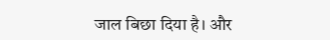जाल बिछा दिया है। और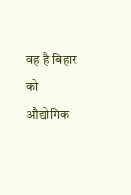वह है बिहार को औद्योगिक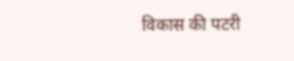विकास की पटरी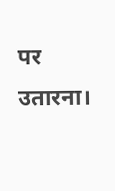पर उतारना।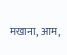मखाना, आम,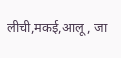लीची,मकई,आलू , जा